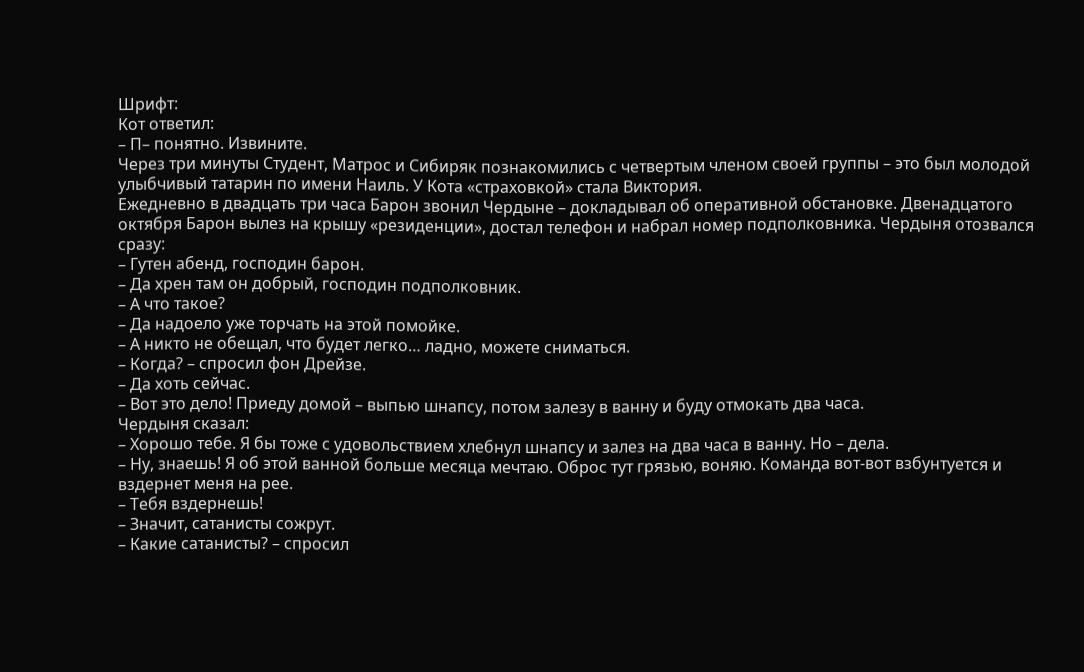Шрифт:
Кот ответил:
– П– понятно. Извините.
Через три минуты Студент, Матрос и Сибиряк познакомились с четвертым членом своей группы – это был молодой улыбчивый татарин по имени Наиль. У Кота «страховкой» стала Виктория.
Ежедневно в двадцать три часа Барон звонил Чердыне – докладывал об оперативной обстановке. Двенадцатого октября Барон вылез на крышу «резиденции», достал телефон и набрал номер подполковника. Чердыня отозвался сразу:
– Гутен абенд, господин барон.
– Да хрен там он добрый, господин подполковник.
– А что такое?
– Да надоело уже торчать на этой помойке.
– А никто не обещал, что будет легко… ладно, можете сниматься.
– Когда? – спросил фон Дрейзе.
– Да хоть сейчас.
– Вот это дело! Приеду домой – выпью шнапсу, потом залезу в ванну и буду отмокать два часа.
Чердыня сказал:
– Хорошо тебе. Я бы тоже с удовольствием хлебнул шнапсу и залез на два часа в ванну. Но – дела.
– Ну, знаешь! Я об этой ванной больше месяца мечтаю. Оброс тут грязью, воняю. Команда вот-вот взбунтуется и вздернет меня на рее.
– Тебя вздернешь!
– Значит, сатанисты сожрут.
– Какие сатанисты? – спросил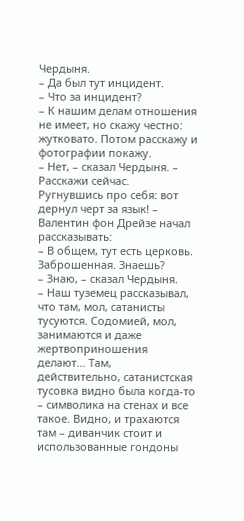Чердыня.
– Да был тут инцидент.
– Что за инцидент?
– К нашим делам отношения не имеет, но скажу честно: жутковато. Потом расскажу и фотографии покажу.
– Нет, – сказал Чердыня. – Расскажи сейчас.
Ругнувшись про себя: вот дернул черт за язык! – Валентин фон Дрейзе начал рассказывать:
– В общем, тут есть церковь. Заброшенная. Знаешь?
– Знаю, – сказал Чердыня.
– Наш туземец рассказывал, что там, мол, сатанисты тусуются. Содомией, мол, занимаются и даже жертвоприношения делают… Там, действительно, сатанистская тусовка видно была когда-то – символика на стенах и все такое. Видно, и трахаются там – диванчик стоит и использованные гондоны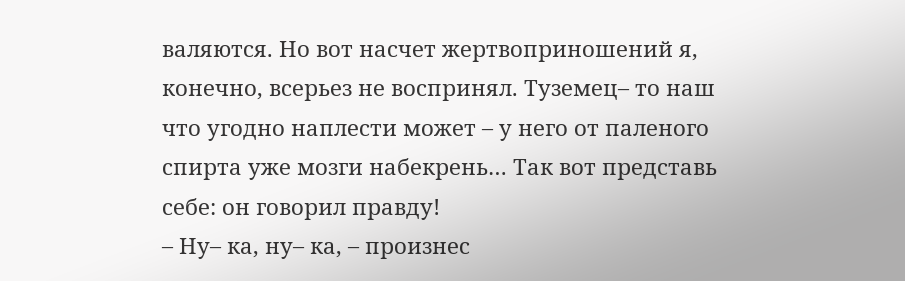валяются. Но вот насчет жертвоприношений я, конечно, всерьез не воспринял. Туземец– то наш что угодно наплести может – у него от паленого спирта уже мозги набекрень… Так вот представь себе: он говорил правду!
– Ну– ка, ну– ка, – произнес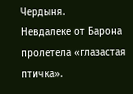Чердыня.
Невдалеке от Барона пролетела «глазастая птичка».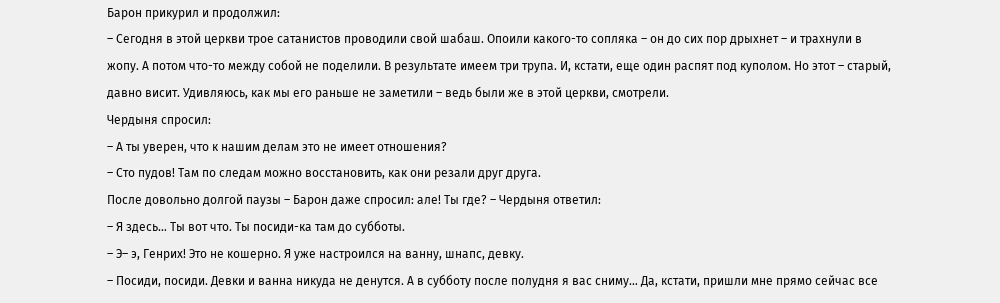Барон прикурил и продолжил:
– Сегодня в этой церкви трое сатанистов проводили свой шабаш. Опоили какого-то сопляка – он до сих пор дрыхнет – и трахнули в жопу. А потом что-то между собой не поделили. В результате имеем три трупа. И, кстати, еще один распят под куполом. Но этот – старый, давно висит. Удивляюсь, как мы его раньше не заметили – ведь были же в этой церкви, смотрели.
Чердыня спросил:
– А ты уверен, что к нашим делам это не имеет отношения?
– Сто пудов! Там по следам можно восстановить, как они резали друг друга.
После довольно долгой паузы – Барон даже спросил: але! Ты где? – Чердыня ответил:
– Я здесь… Ты вот что. Ты посиди-ка там до субботы.
– Э– э, Генрих! Это не кошерно. Я уже настроился на ванну, шнапс, девку.
– Посиди, посиди. Девки и ванна никуда не денутся. А в субботу после полудня я вас сниму… Да, кстати, пришли мне прямо сейчас все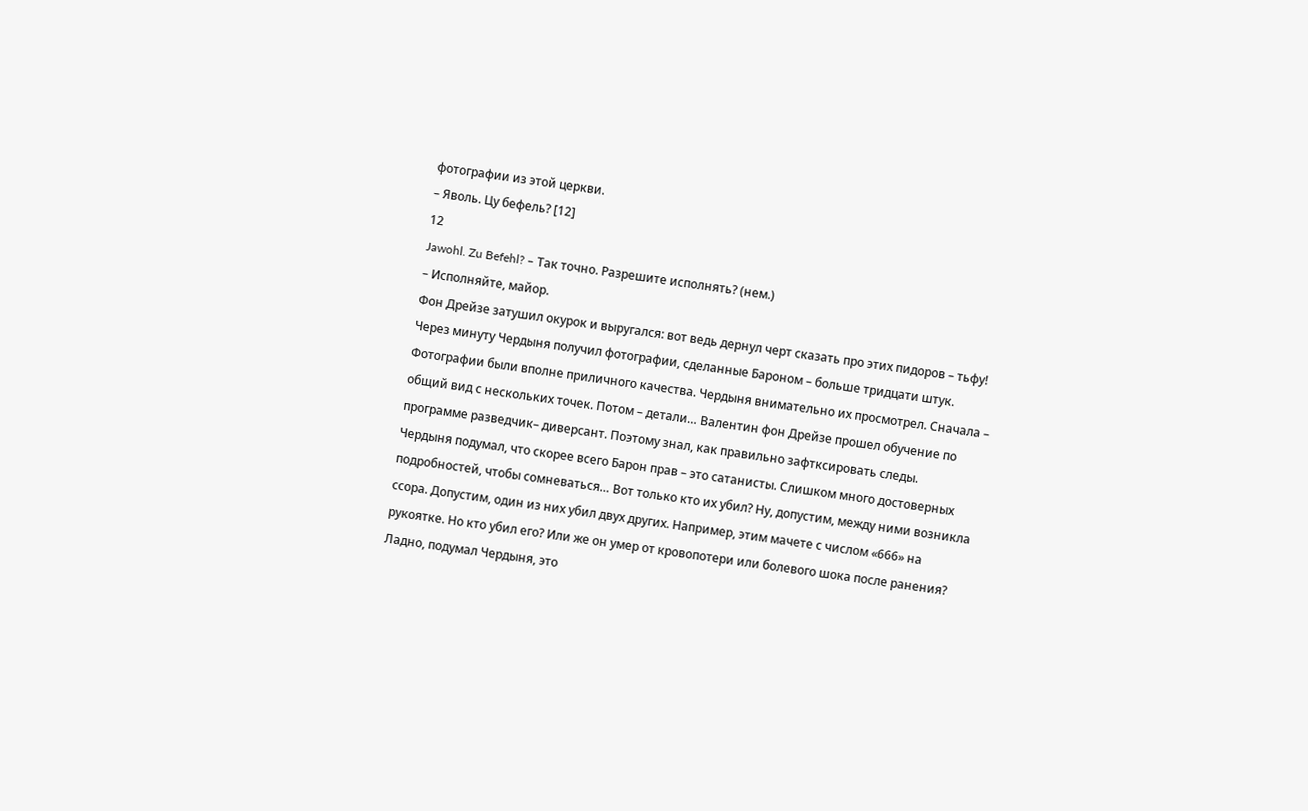фотографии из этой церкви.
– Яволь. Цу бефель? [12]
12
Jawohl. Zu Befehl? – Так точно. Разрешите исполнять? (нем.)
– Исполняйте, майор.
Фон Дрейзе затушил окурок и выругался: вот ведь дернул черт сказать про этих пидоров – тьфу!
Через минуту Чердыня получил фотографии, сделанные Бароном – больше тридцати штук. Фотографии были вполне приличного качества. Чердыня внимательно их просмотрел. Сначала – общий вид с нескольких точек. Потом – детали… Валентин фон Дрейзе прошел обучение по программе разведчик– диверсант. Поэтому знал, как правильно зафтксировать следы.
Чердыня подумал, что скорее всего Барон прав – это сатанисты. Слишком много достоверных подробностей, чтобы сомневаться… Вот только кто их убил? Ну, допустим, между ними возникла ссора. Допустим, один из них убил двух других. Например, этим мачете с числом «666» на рукоятке. Но кто убил его? Или же он умер от кровопотери или болевого шока после ранения?
Ладно, подумал Чердыня, это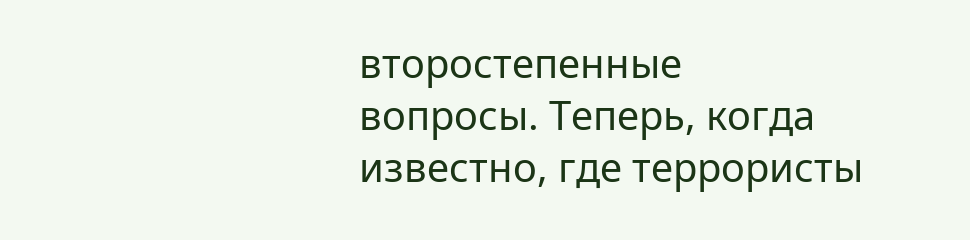второстепенные вопросы. Теперь, когда известно, где террористы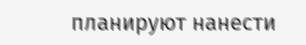планируют нанести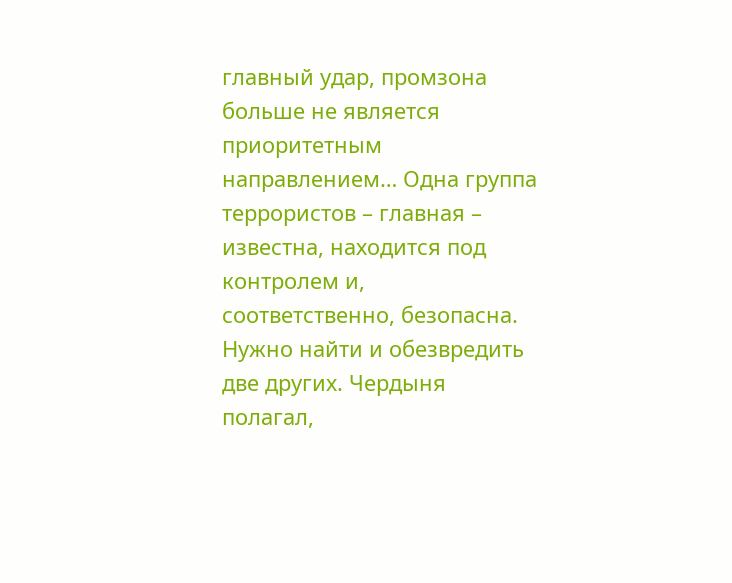главный удар, промзона больше не является приоритетным направлением… Одна группа террористов – главная – известна, находится под контролем и, соответственно, безопасна. Нужно найти и обезвредить две других. Чердыня полагал,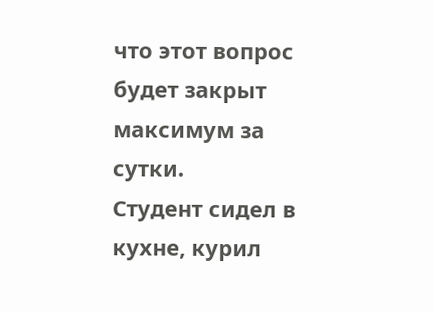что этот вопрос будет закрыт максимум за сутки.
Студент сидел в кухне, курил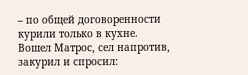– по общей договоренности курили только в кухне. Вошел Матрос, сел напротив, закурил и спросил: